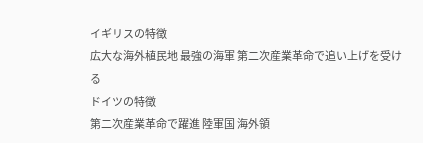イギリスの特徴
広大な海外植民地 最強の海軍 第二次産業革命で追い上げを受ける
ドイツの特徴
第二次産業革命で躍進 陸軍国 海外領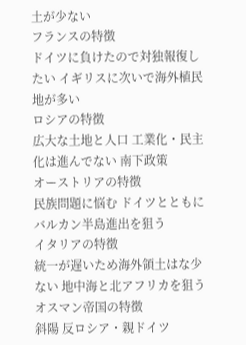土が少ない
フランスの特徴
ドイツに負けたので対独報復したい イギリスに次いで海外植民地が多い
ロシアの特徴
広大な土地と人口 工業化・民主化は進んでない 南下政策
オーストリアの特徴
民族問題に悩む ドイツとともにバルカン半島進出を狙う
イタリアの特徴
統一が遅いため海外領土はな少ない 地中海と北アフリカを狙う
オスマン帝国の特徴
斜陽 反ロシア・親ドイツ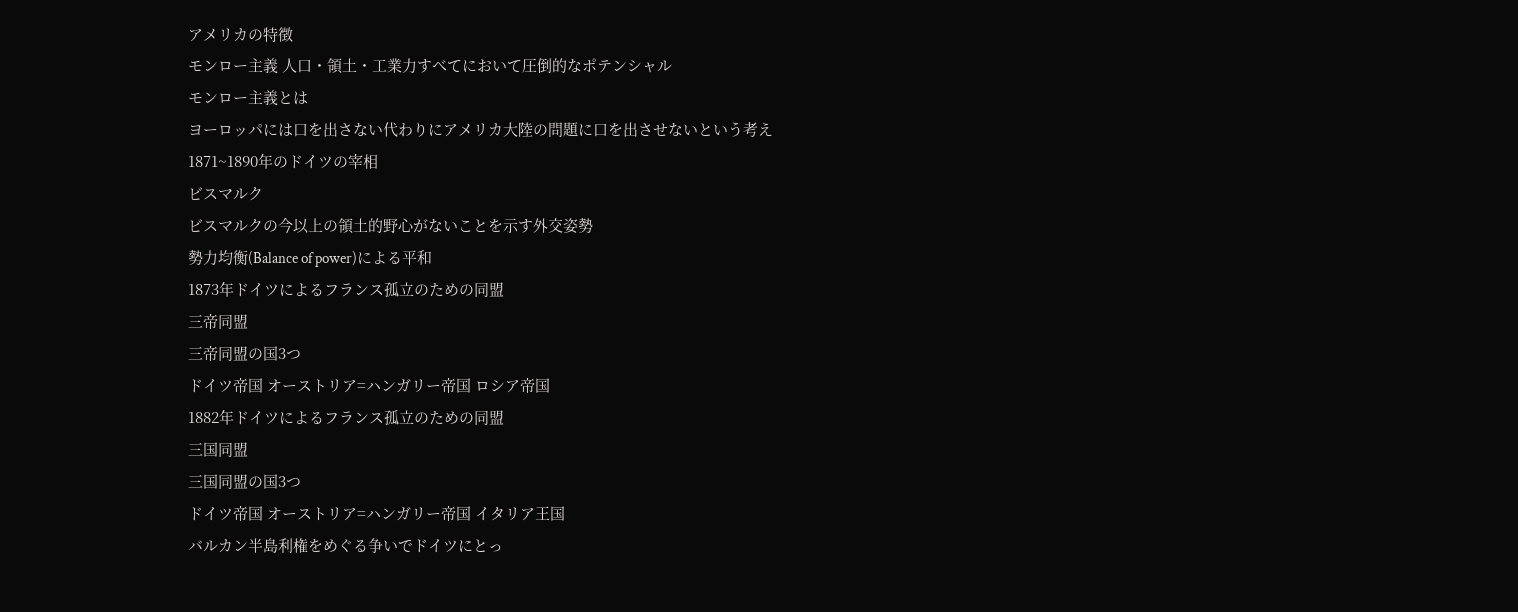アメリカの特徴
モンロー主義 人口・領土・工業力すべてにおいて圧倒的なポテンシャル
モンロー主義とは
ヨーロッパには口を出さない代わりにアメリカ大陸の問題に口を出させないという考え
1871~1890年のドイツの宰相
ビスマルク
ビスマルクの今以上の領土的野心がないことを示す外交姿勢
勢力均衡(Balance of power)による平和
1873年ドイツによるフランス孤立のための同盟
三帝同盟
三帝同盟の国3つ
ドイツ帝国 オーストリア=ハンガリー帝国 ロシア帝国
1882年ドイツによるフランス孤立のための同盟
三国同盟
三国同盟の国3つ
ドイツ帝国 オーストリア=ハンガリー帝国 イタリア王国
バルカン半島利権をめぐる争いでドイツにとっ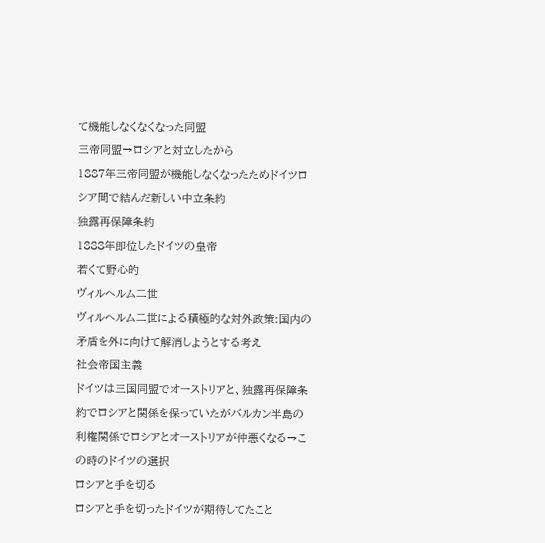て機能しなくなくなった同盟
三帝同盟→ロシアと対立したから
1887年三帝同盟が機能しなくなったためドイツロシア間で結んだ新しい中立条約
独露再保障条約
1888年即位したドイツの皇帝
若くて野心的
ヴィルヘルム二世
ヴィルヘルム二世による積極的な対外政策:国内の矛盾を外に向けて解消しようとする考え
社会帝国主義
ドイツは三国同盟でオーストリアと、独露再保障条約でロシアと関係を保っていたがバルカン半島の利権関係でロシアとオーストリアが仲悪くなる→この時のドイツの選択
ロシアと手を切る
ロシアと手を切ったドイツが期待してたこと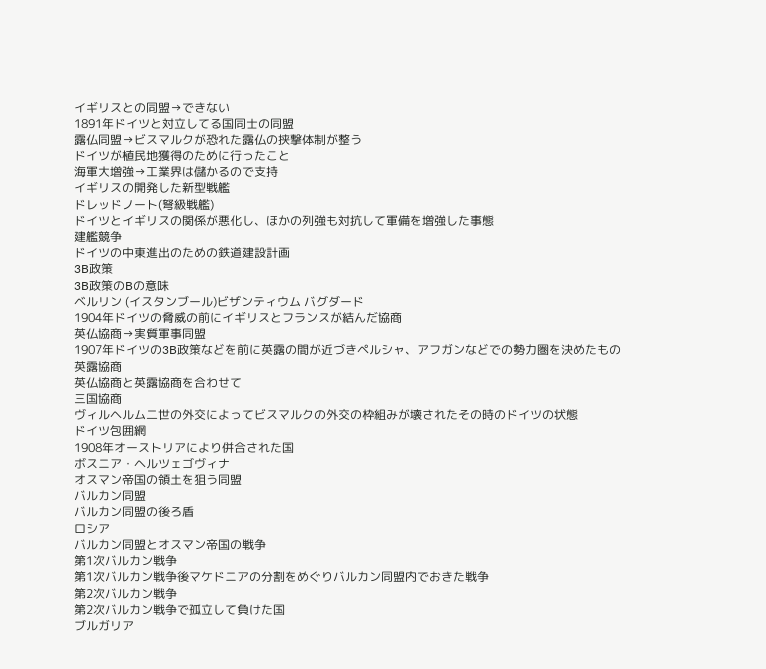イギリスとの同盟→できない
1891年ドイツと対立してる国同士の同盟
露仏同盟→ビスマルクが恐れた露仏の挟撃体制が整う
ドイツが植民地獲得のために行ったこと
海軍大増強→工業界は儲かるので支持
イギリスの開発した新型戦艦
ドレッドノート(弩級戦艦)
ドイツとイギリスの関係が悪化し、ほかの列強も対抗して軍備を増強した事態
建艦競争
ドイツの中東進出のための鉄道建設計画
3B政策
3B政策のBの意味
ベルリン (イスタンブール)ビザンティウム バグダード
1904年ドイツの脅威の前にイギリスとフランスが結んだ協商
英仏協商→実質軍事同盟
1907年ドイツの3B政策などを前に英露の間が近づきペルシャ、アフガンなどでの勢力圏を決めたもの
英露協商
英仏協商と英露協商を合わせて
三国協商
ヴィルヘルム二世の外交によってビスマルクの外交の枠組みが壊されたその時のドイツの状態
ドイツ包囲網
1908年オーストリアにより併合された国
ボスニア・ヘルツェゴヴィナ
オスマン帝国の領土を狙う同盟
バルカン同盟
バルカン同盟の後ろ盾
ロシア
バルカン同盟とオスマン帝国の戦争
第1次バルカン戦争
第1次バルカン戦争後マケドニアの分割をめぐりバルカン同盟内でおきた戦争
第2次バルカン戦争
第2次バルカン戦争で孤立して負けた国
ブルガリア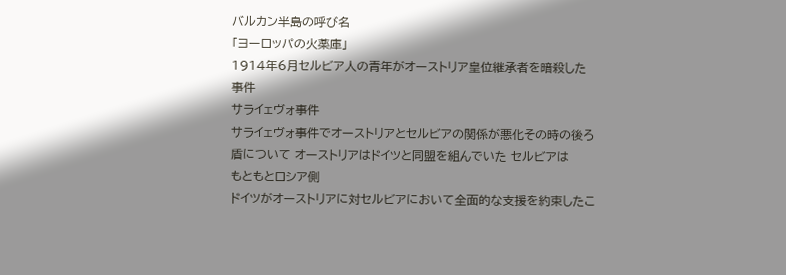バルカン半島の呼び名
「ヨーロッパの火薬庫」
1914年6月セルビア人の青年がオーストリア皇位継承者を暗殺した事件
サライェヴォ事件
サライェヴォ事件でオーストリアとセルビアの関係が悪化その時の後ろ盾について オーストリアはドイツと同盟を組んでいた セルビアは
もともとロシア側
ドイツがオーストリアに対セルビアにおいて全面的な支援を約束したこ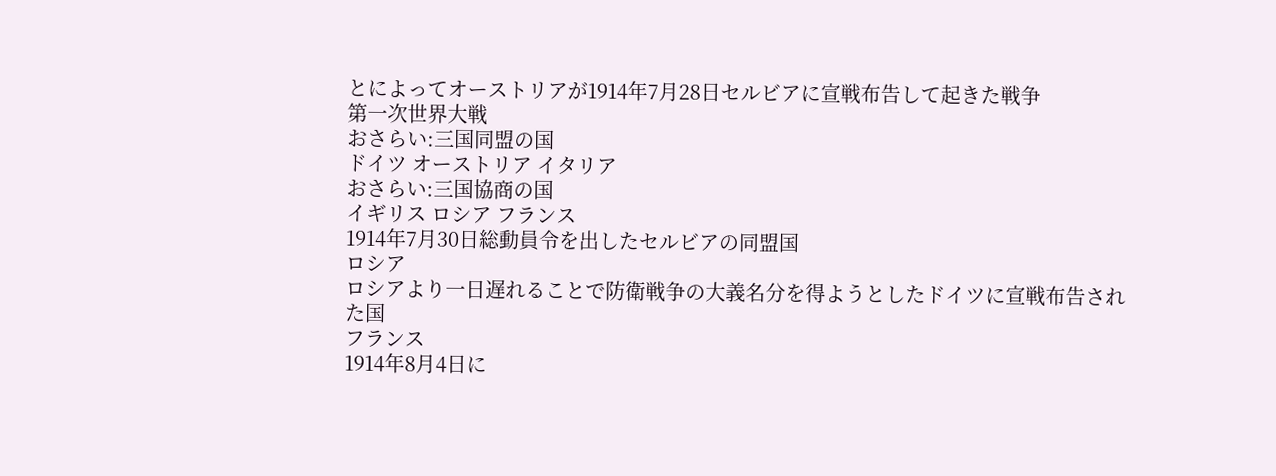とによってオーストリアが1914年7月28日セルビアに宣戦布告して起きた戦争
第一次世界大戦
おさらい:三国同盟の国
ドイツ オーストリア イタリア
おさらい:三国協商の国
イギリス ロシア フランス
1914年7月30日総動員令を出したセルビアの同盟国
ロシア
ロシアより一日遅れることで防衛戦争の大義名分を得ようとしたドイツに宣戦布告された国
フランス
1914年8月4日に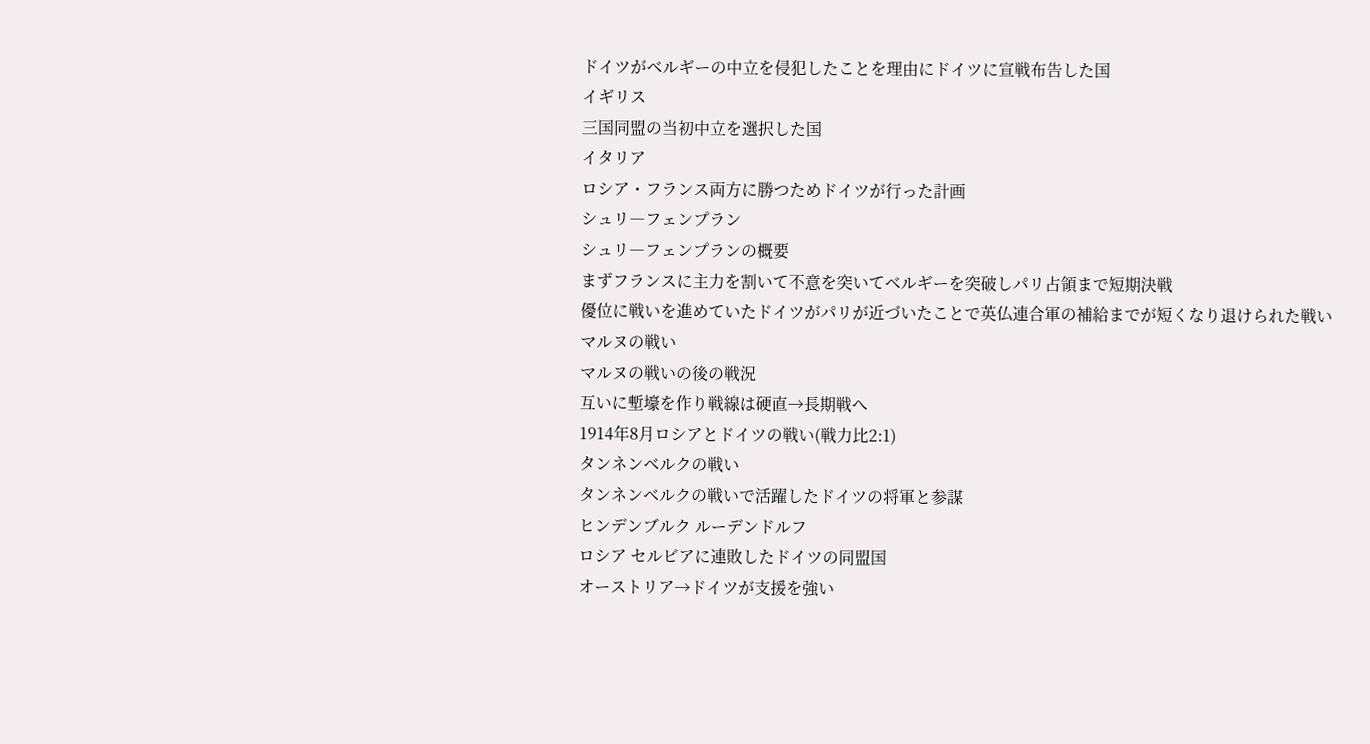ドイツがベルギーの中立を侵犯したことを理由にドイツに宣戦布告した国
イギリス
三国同盟の当初中立を選択した国
イタリア
ロシア・フランス両方に勝つためドイツが行った計画
シュリ―フェンプラン
シュリ―フェンプランの概要
まずフランスに主力を割いて不意を突いてベルギーを突破しパリ占領まで短期決戦
優位に戦いを進めていたドイツがパリが近づいたことで英仏連合軍の補給までが短くなり退けられた戦い
マルヌの戦い
マルヌの戦いの後の戦況
互いに塹壕を作り戦線は硬直→長期戦へ
1914年8月ロシアとドイツの戦い(戦力比2:1)
タンネンベルクの戦い
タンネンベルクの戦いで活躍したドイツの将軍と参謀
ヒンデンブルク ルーデンドルフ
ロシア セルビアに連敗したドイツの同盟国
オーストリア→ドイツが支援を強い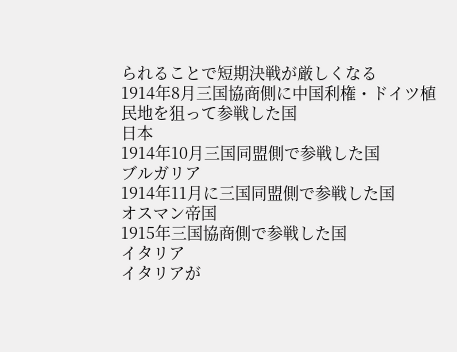られることで短期決戦が厳しくなる
1914年8月三国協商側に中国利権・ドイツ植民地を狙って参戦した国
日本
1914年10月三国同盟側で参戦した国
ブルガリア
1914年11月に三国同盟側で参戦した国
オスマン帝国
1915年三国協商側で参戦した国
イタリア
イタリアが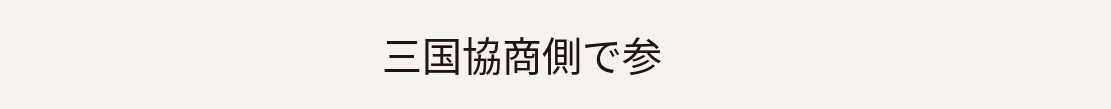三国協商側で参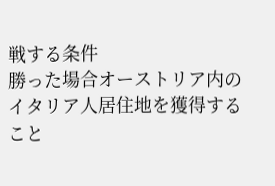戦する条件
勝った場合オーストリア内のイタリア人居住地を獲得すること